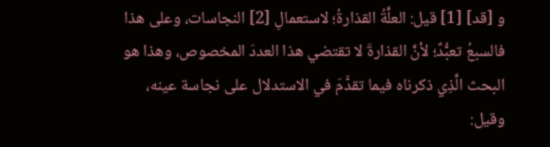و [قد] [1] قيل: العلَّةُ القذارةُ؛ لاستعمالِ [2] النجاسات، وعلى هذا فالسبعُ تعبُّدٌ؛ لأنَّ القذارةَ لا تقتضي هذا العددَ المخصوص، وهذا هو البحث الَّذِي ذكرناه فيما تقدَّمَ في الاستدلال على نجاسة عينه، وقيل: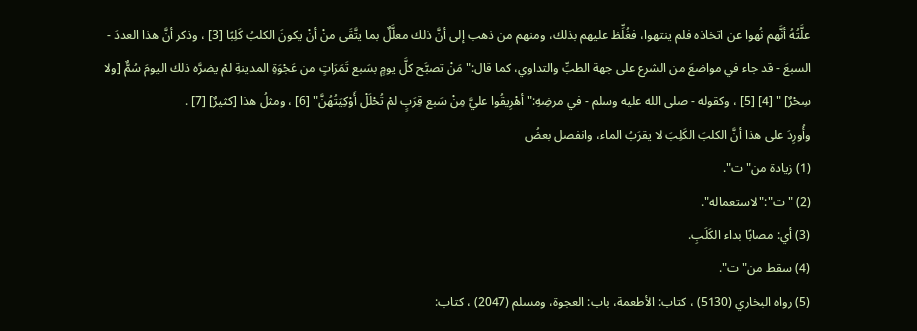علَّتُهُ أنَّهم نُهوا عن اتخاذه فلم ينتهوا، فغُلِّظ عليهم بذلك، ومنهم من ذهب إلى أنَّ ذلك معلَّلٌ بما يتَّقَى منْ أنْ يكونَ الكلبُ كَلِبًا [3] ، وذكر أنَّ هذا العددَ - السبعَ - قد جاء في مواضعَ من الشرع على جهة الطبِّ والتداوي، كما قال:"مَنْ تصبَّح كلَّ يومٍ بسَبع تَمَرَاتٍ من عَجْوَةِ المدينةِ لمْ يضرَّه ذلك اليومَ سُمٌّ [ولا سِحْرٌ] " [4] [5] ، وكقوله - صلى الله عليه وسلم - في مرضِهِ:"أهْرِيقُوا عليَّ مِنْ سَبع قِرَبٍ لمْ تُحْلَلْ أَوْكِيَتُهُنَّ" [6] ، ومثلُ هذا [كثيرٌ] [7] .
وأُورِدَ على هذا أنَّ الكلبَ الكَلِبَ لا يقرَبُ الماء، وانفصل بعضُ
(1) زيادة من"ت".
(2) "ت":"لاستعماله".
(3) أي: مصابًا بداء الكَلَبِ.
(4) سقط من"ت".
(5) رواه البخاري (5130) ، كتاب: الأطعمة، باب: العجوة، ومسلم (2047) ، كتاب: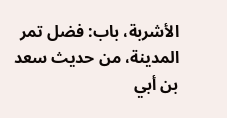الأشربة، باب: فضل تمر المدينة، من حديث سعد بن أبي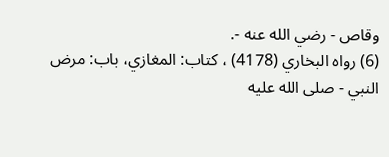وقاص - رضي الله عنه -.
(6) رواه البخاري (4178) ، كتاب: المغازي، باب: مرض النبي - صلى الله عليه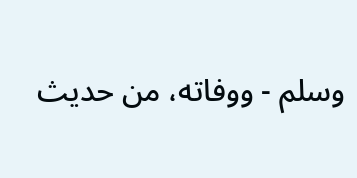وسلم - ووفاته، من حديث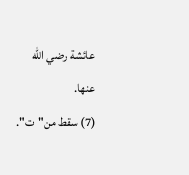عائشة رضي الله عنها.
(7) سقط من"ت".